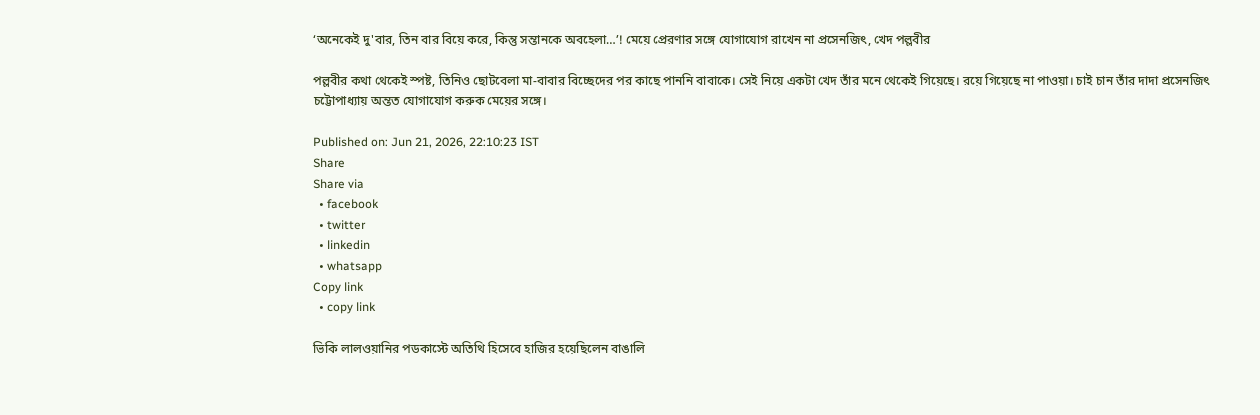‘অনেকেই দু'বার, তিন বার বিয়ে করে, কিন্তু সন্তানকে অবহেলা…’! মেয়ে প্রেরণার সঙ্গে যোগাযোগ রাখেন না প্রসেনজিৎ, খেদ পল্লবীর

পল্লবীর কথা থেকেই স্পষ্ট, তিনিও ছোটবেলা মা-বাবার বিচ্ছেদের পর কাছে পাননি বাবাকে। সেই নিয়ে একটা খেদ তাঁর মনে থেকেই গিয়েছে। রয়ে গিয়েছে না পাওয়া। চাই চান তাঁর দাদা প্রসেনজিৎ চট্টোপাধ্যায় অন্তত যোগাযোগ করুক মেয়ের সঙ্গে।

Published on: Jun 21, 2026, 22:10:23 IST
Share
Share via
  • facebook
  • twitter
  • linkedin
  • whatsapp
Copy link
  • copy link

ভিকি লালওয়ানির পডকাস্টে অতিথি হিসেবে হাজির হয়েছিলেন বাঙালি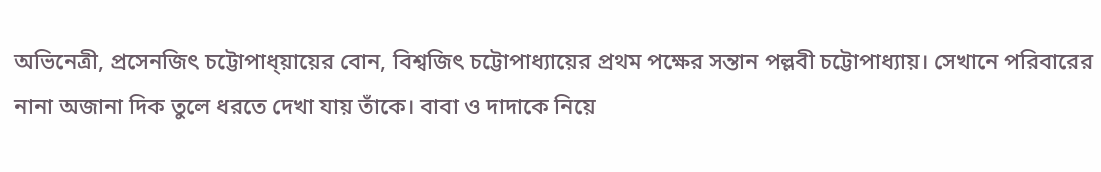অভিনেত্রী, প্রসেনজিৎ চট্টোপাধ্য়ায়ের বোন, বিশ্বজিৎ চট্টোপাধ্যায়ের প্রথম পক্ষের সন্তান পল্লবী চট্টোপাধ্যায়। সেখানে পরিবারের নানা অজানা দিক তুলে ধরতে দেখা যায় তাঁকে। বাবা ও দাদাকে নিয়ে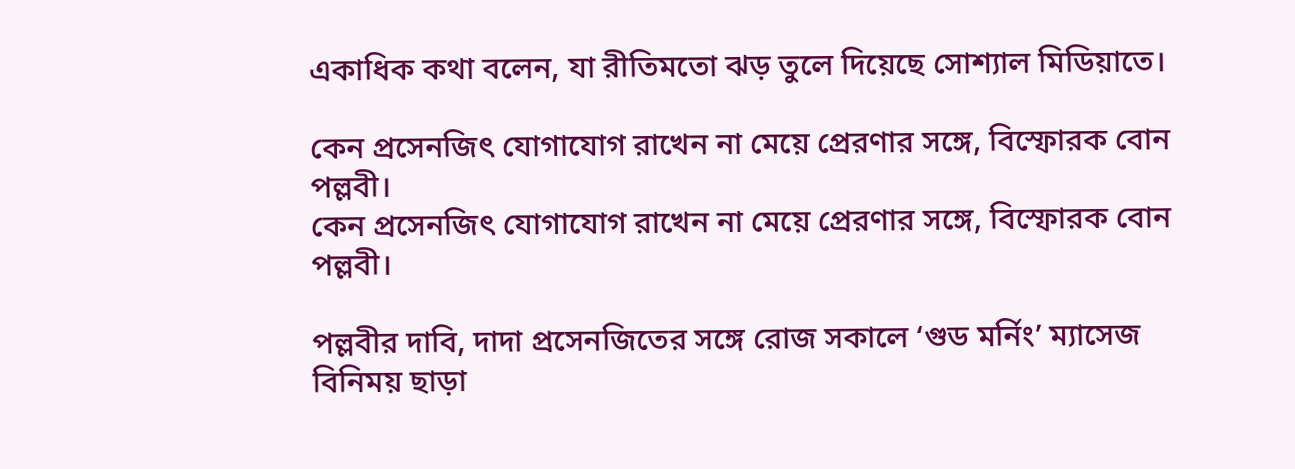একাধিক কথা বলেন, যা রীতিমতো ঝড় তুলে দিয়েছে সোশ্যাল মিডিয়াতে।

কেন প্রসেনজিৎ যোগাযোগ রাখেন না মেয়ে প্রেরণার সঙ্গে, বিস্ফোরক বোন পল্লবী।
কেন প্রসেনজিৎ যোগাযোগ রাখেন না মেয়ে প্রেরণার সঙ্গে, বিস্ফোরক বোন পল্লবী।

পল্লবীর দাবি, দাদা প্রসেনজিতের সঙ্গে রোজ সকালে ‘গুড মর্নিং’ ম্যাসেজ বিনিময় ছাড়া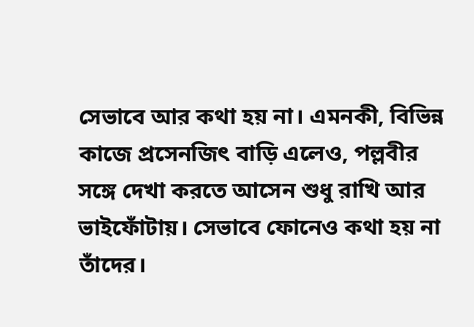সেভাবে আর কথা হয় না। এমনকী, বিভিন্ন কাজে প্রসেনজিৎ বাড়ি এলেও, পল্লবীর সঙ্গে দেখা করতে আসেন শুধু রাখি আর ভাইফোঁটায়। সেভাবে ফোনেও কথা হয় না তাঁদের।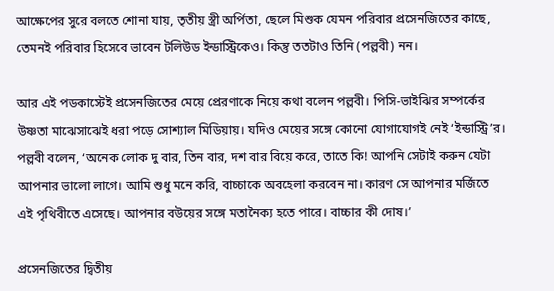আক্ষেপের সুরে বলতে শোনা যায়, তৃতীয় স্ত্রী অর্পিতা, ছেলে মিশুক যেমন পরিবার প্রসেনজিতের কাছে, তেমনই পরিবার হিসেবে ভাবেন টলিউড ইন্ডাস্ট্রিকেও। কিন্তু ততটাও তিনি (পল্লবী) নন।

আর এই পডকাস্টেই প্রসেনজিতের মেয়ে প্রেরণাকে নিয়ে কথা বলেন পল্লবী। পিসি-ভাইঝির সম্পর্কের উষ্ণতা মাঝেসাঝেই ধরা পড়ে সোশ্যাল মিডিয়ায়। যদিও মেয়ের সঙ্গে কোনো যোগাযোগই নেই ‘ইন্ডাস্ট্রি’র। পল্লবী বলেন, ‘অনেক লোক দু বার, তিন বার, দশ বার বিয়ে করে, তাতে কি! আপনি সেটাই করুন যেটা আপনার ভালো লাগে। আমি শুধু মনে করি, বাচ্চাকে অবহেলা করবেন না। কারণ সে আপনার মর্জিতে এই পৃথিবীতে এসেছে। আপনার বউয়ের সঙ্গে মতানৈক্য হতে পারে। বাচ্চার কী দোষ।’

প্রসেনজিতের দ্বিতীয়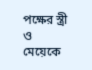পক্ষের স্ত্রী ও মেয়েকে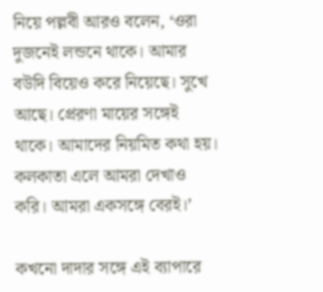নিয়ে পল্লবী আরও বলেন, ‘ওরা দুজনেই লন্ডনে থাকে। আমার বউদি বিয়েও করে নিয়েছে। সুখে আছে। প্রেরণা মায়ের সঙ্গেই থাকে। আমাদের নিয়মিত কথা হয়। কলকাতা এলে আমরা দেখাও করি। আমরা একসঙ্গে বেরই।’

কখনো দাদার সঙ্গে এই ব্যাপারে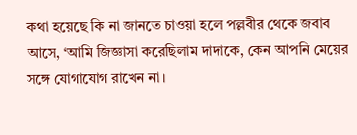কথা হয়েছে কি না জানতে চাওয়া হলে পল্লবীর থেকে জবাব আসে, ‘আমি জিজ্ঞাসা করেছিলাম দাদাকে, কেন আপনি মেয়ের সঙ্গে যোগাযোগ রাখেন না।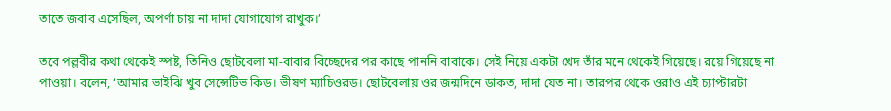তাতে জবাব এসেছিল, অপর্ণা চায় না দাদা যোগাযোগ রাখুক।’

তবে পল্লবীর কথা থেকেই স্পষ্ট, তিনিও ছোটবেলা মা-বাবার বিচ্ছেদের পর কাছে পাননি বাবাকে। সেই নিয়ে একটা খেদ তাঁর মনে থেকেই গিয়েছে। রয়ে গিয়েছে না পাওয়া। বলেন, ‘আমার ভাইঝি খুব সেন্সেটিভ কিড। ভীষণ ম্যাচিওরড। ছোটবেলায় ওর জন্মদিনে ডাকত, দাদা যেত না। তারপর থেকে ওরাও এই চ্যাপ্টারটা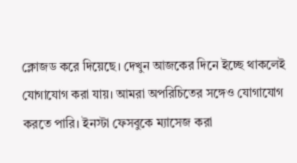ক্লোজড করে দিয়েছে। দেখুন আজকের দিনে ইচ্ছে থাকলেই যোগাযোগ করা যায়। আমরা অপরিচিতের সঙ্গেও যোগাযোগ করতে পারি। ইনস্টা ফেসবুকে ম্যাসেজ করা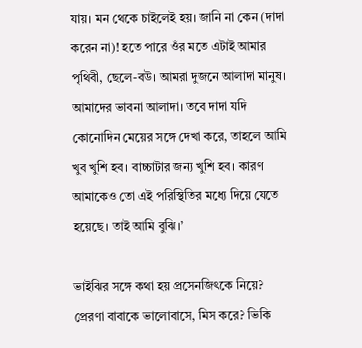যায়। মন থেকে চাইলেই হয়। জানি না কেন (দাদা করেন না)! হতে পারে ওঁর মতে এটাই আমার পৃথিবী, ছেলে-বউ। আমরা দুজনে আলাদা মানুষ। আমাদের ভাবনা আলাদা। তবে দাদা যদি কোনোদিন মেয়ের সঙ্গে দেখা করে, তাহলে আমি খুব খুশি হব। বাচ্চাটার জন্য খুশি হব। কারণ আমাকেও তো এই পরিস্থিতির মধ্যে দিয়ে যেতে হয়েছে। তাই আমি বুঝি।’

ভাইঝির সঙ্গে কথা হয় প্রসেনজিৎকে নিয়ে? প্রেরণা বাবাকে ভালোবাসে, মিস করে? ভিকি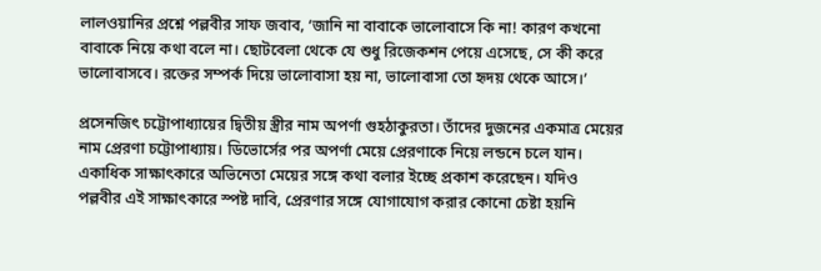লালওয়ানির প্রশ্নে পল্লবীর সাফ জবাব, ‘জানি না বাবাকে ভালোবাসে কি না! কারণ কখনো বাবাকে নিয়ে কথা বলে না। ছোটবেলা থেকে যে শুধু রিজেকশন পেয়ে এসেছে, সে কী করে ভালোবাসবে। রক্তের সম্পর্ক দিয়ে ভালোবাসা হয় না, ভালোবাসা তো হৃদয় থেকে আসে।’

প্রসেনজিৎ চট্টোপাধ্যায়ের দ্বিতীয় স্ত্রীর নাম অপর্ণা গুহঠাকুরতা। তাঁদের দুজনের একমাত্র মেয়ের নাম প্রেরণা চট্টোপাধ্যায়। ডিভোর্সের পর অপর্ণা মেয়ে প্রেরণাকে নিয়ে লন্ডনে চলে যান। একাধিক সাক্ষাৎকারে অভিনেতা মেয়ের সঙ্গে কথা বলার ইচ্ছে প্রকাশ করেছেন। যদিও পল্লবীর এই সাক্ষাৎকারে স্পষ্ট দাবি, প্রেরণার সঙ্গে যোগাযোগ করার কোনো চেষ্টা হয়নি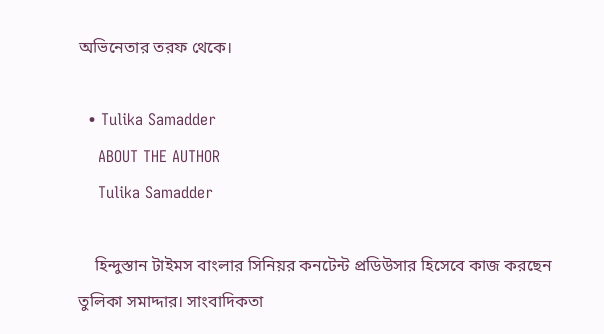অভিনেতার তরফ থেকে।

  • Tulika Samadder
    ABOUT THE AUTHOR
    Tulika Samadder

    হিন্দুস্তান টাইমস বাংলার সিনিয়র কনটেন্ট প্রডিউসার হিসেবে কাজ করছেন তুলিকা সমাদ্দার। সাংবাদিকতা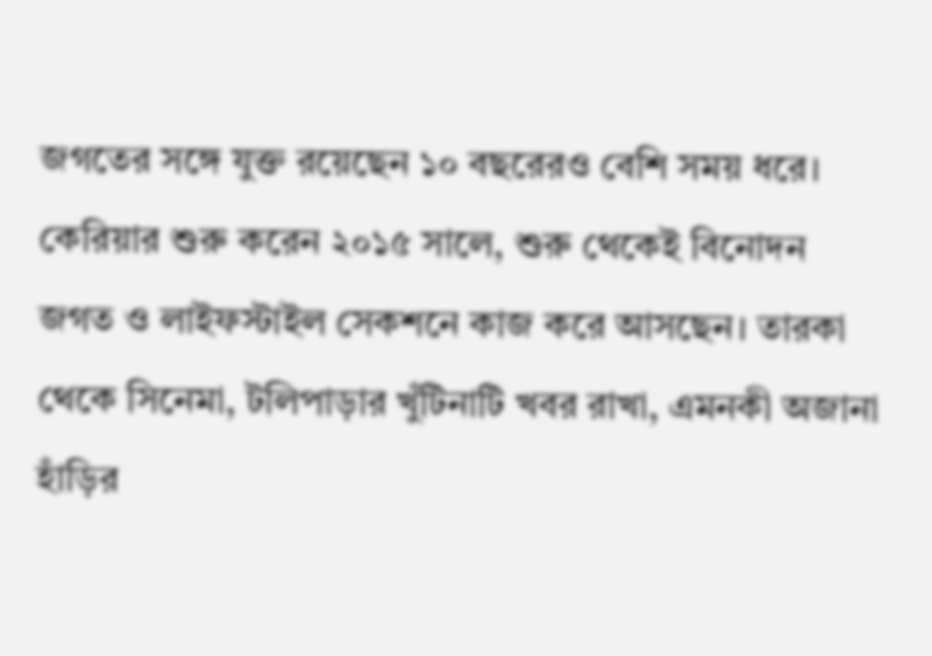জগতের সঙ্গে যুক্ত রয়েছেন ১০ বছরেরও বেশি সময় ধরে। কেরিয়ার শুরু করেন ২০১৫ সালে, শুরু থেকেই বিনোদন জগত ও লাইফস্টাইল সেকশনে কাজ করে আসছেন। তারকা থেকে সিনেমা, টলিপাড়ার খুঁটিনাটি খবর রাখা, এমনকী অজানা হাঁড়ির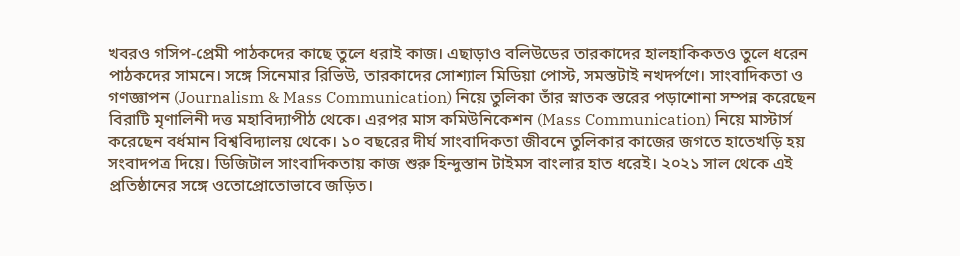খবরও গসিপ-প্রেমী পাঠকদের কাছে তুলে ধরাই কাজ। এছাড়াও বলিউডের তারকাদের হালহাকিকতও তুলে ধরেন পাঠকদের সামনে। সঙ্গে সিনেমার রিভিউ, তারকাদের সোশ্যাল মিডিয়া পোস্ট, সমস্তটাই নখদর্পণে। সাংবাদিকতা ও গণজ্ঞাপন (Journalism & Mass Communication) নিয়ে তুলিকা তাঁর স্নাতক স্তরের পড়াশোনা সম্পন্ন করেছেন বিরাটি মৃণালিনী দত্ত মহাবিদ্যাপীঠ থেকে। এরপর মাস কমিউনিকেশন (Mass Communication) নিয়ে মাস্টার্স করেছেন বর্ধমান বিশ্ববিদ্যালয় থেকে। ১০ বছরের দীর্ঘ সাংবাদিকতা জীবনে তুলিকার কাজের জগতে হাতেখড়ি হয় সংবাদপত্র দিয়ে। ডিজিটাল সাংবাদিকতায় কাজ শুরু হিন্দুস্তান টাইমস বাংলার হাত ধরেই। ২০২১ সাল থেকে এই প্রতিষ্ঠানের সঙ্গে ওতোপ্রোতোভাবে জড়িত।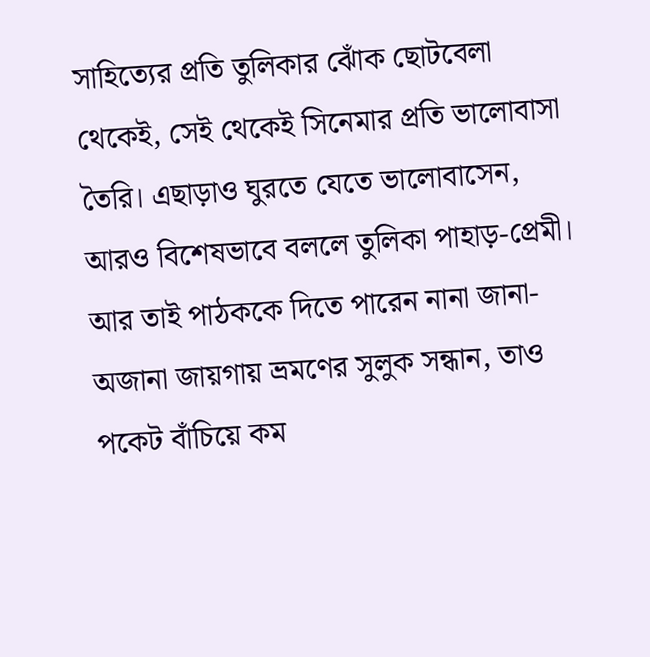সাহিত্যের প্রতি তুলিকার ঝোঁক ছোটবেলা থেকেই, সেই থেকেই সিনেমার প্রতি ভালোবাসা তৈরি। এছাড়াও ঘুরতে যেতে ভালোবাসেন, আরও বিশেষভাবে বললে তুলিকা পাহাড়-প্রেমী। আর তাই পাঠককে দিতে পারেন নানা জানা-অজানা জায়গায় ভ্রমণের সুলুক সন্ধান, তাও পকেট বাঁচিয়ে কম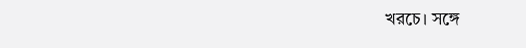খরচে। সঙ্গে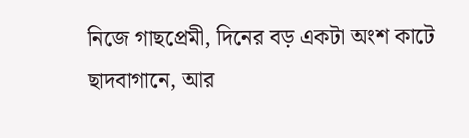নিজে গাছপ্রেমী, দিনের বড় একটা অংশ কাটে ছাদবাগানে, আর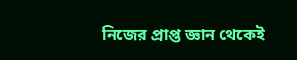নিজের প্রাপ্ত জ্ঞান থেকেই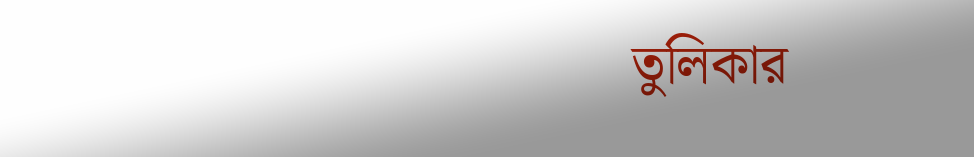তুলিকার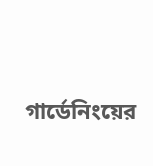গার্ডেনিংয়ের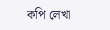কপি লেখা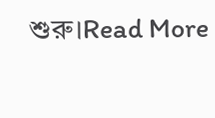শুরু।Read More